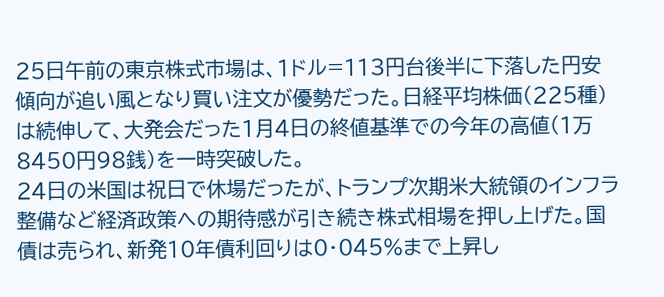25日午前の東京株式市場は、1ドル=113円台後半に下落した円安傾向が追い風となり買い注文が優勢だった。日経平均株価(225種)は続伸して、大発会だった1月4日の終値基準での今年の高値(1万8450円98銭)を一時突破した。
24日の米国は祝日で休場だったが、トランプ次期米大統領のインフラ整備など経済政策への期待感が引き続き株式相場を押し上げた。国債は売られ、新発10年債利回りは0・045%まで上昇し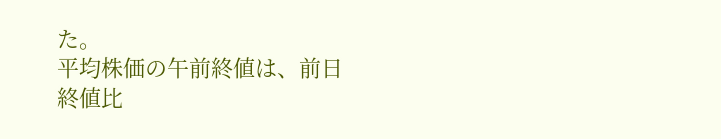た。
平均株価の午前終値は、前日終値比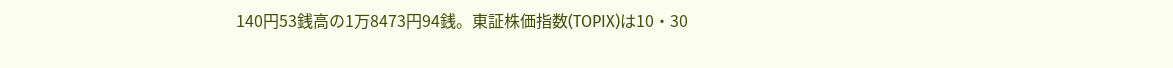140円53銭高の1万8473円94銭。東証株価指数(TOPIX)は10・30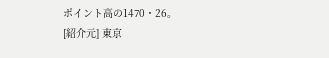ポイント高の1470・26。
[紹介元] 東京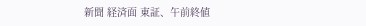新聞 経済面 東証、午前終値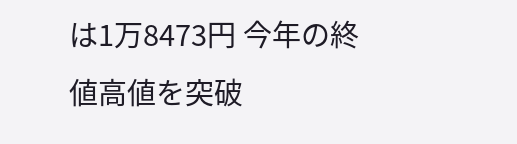は1万8473円 今年の終値高値を突破